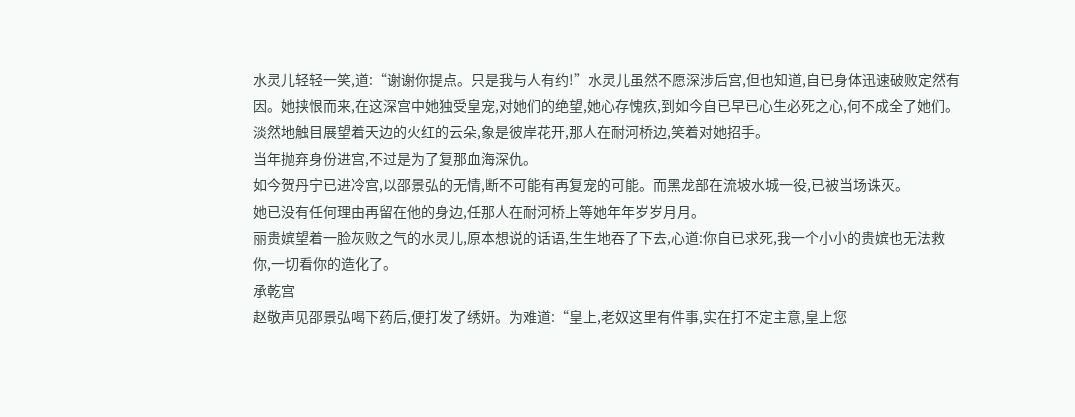水灵儿轻轻一笑,道:“谢谢你提点。只是我与人有约!”水灵儿虽然不愿深涉后宫,但也知道,自已身体迅速破败定然有因。她挟恨而来,在这深宫中她独受皇宠,对她们的绝望,她心存愧疚,到如今自已早已心生必死之心,何不成全了她们。淡然地触目展望着天边的火红的云朵,象是彼岸花开,那人在耐河桥边,笑着对她招手。
当年抛弃身份进宫,不过是为了复那血海深仇。
如今贺丹宁已进冷宫,以邵景弘的无情,断不可能有再复宠的可能。而黑龙部在流坡水城一役,已被当场诛灭。
她已没有任何理由再留在他的身边,任那人在耐河桥上等她年年岁岁月月。
丽贵嫔望着一脸灰败之气的水灵儿,原本想说的话语,生生地吞了下去,心道:你自已求死,我一个小小的贵嫔也无法救你,一切看你的造化了。
承乾宫
赵敬声见邵景弘喝下药后,便打发了绣妍。为难道:“皇上,老奴这里有件事,实在打不定主意,皇上您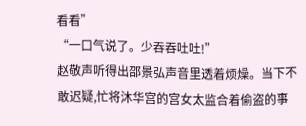看看”
“一口气说了。少吞吞吐吐!”
赵敬声听得出邵景弘声音里透着烦燥。当下不敢迟疑,忙将沐华宫的宫女太监合着偷盗的事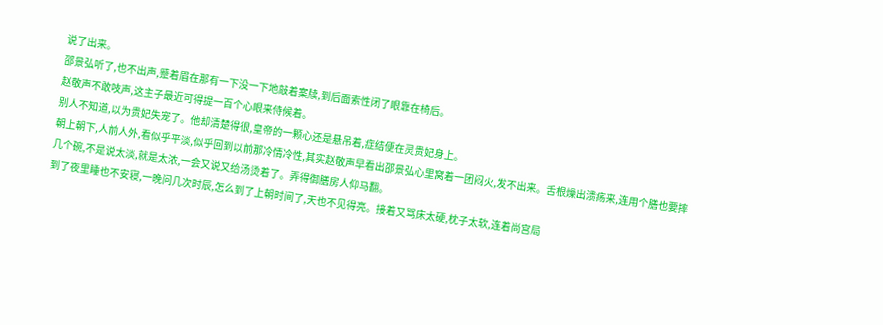说了出来。
邵景弘听了,也不出声,蹙着眉在那有一下没一下地敲着案牍,到后面索性闭了眼靠在椅后。
赵敬声不敢吱声,这主子最近可得提一百个心眼来侍候着。
别人不知道,以为贵妃失宠了。他却清楚得很,皇帝的一颗心还是悬吊着,症结便在灵贵妃身上。
朝上朝下,人前人外,看似乎平淡,似乎回到以前那冷情冷性,其实赵敬声早看出邵景弘心里窝着一团闷火,发不出来。舌根燥出溃疡来,连用个膳也要摔几个碗,不是说太淡,就是太浓,一会又说又给汤烫着了。弄得御膳房人仰马翻。
到了夜里睡也不安寝,一晚问几次时辰,怎么到了上朝时间了,天也不见得亮。接着又骂床太硬,枕子太软,连着尚宫局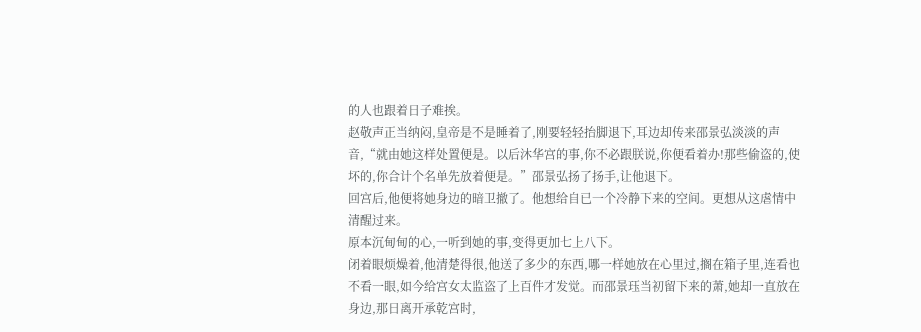的人也跟着日子难挨。
赵敬声正当纳闷,皇帝是不是睡着了,刚要轻轻抬脚退下,耳边却传来邵景弘淡淡的声音,“就由她这样处置便是。以后沐华宫的事,你不必跟朕说,你便看着办!那些偷盗的,使坏的,你合计个名单先放着便是。”邵景弘扬了扬手,让他退下。
回宫后,他便将她身边的暗卫撤了。他想给自已一个冷静下来的空间。更想从这虐情中清醒过来。
原本沉甸甸的心,一听到她的事,变得更加七上八下。
闭着眼烦燥着,他清楚得很,他送了多少的东西,哪一样她放在心里过,搁在箱子里,连看也不看一眼,如今给宫女太监盗了上百件才发觉。而邵景珏当初留下来的萧,她却一直放在身边,那日离开承乾宫时,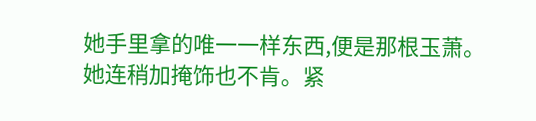她手里拿的唯一一样东西,便是那根玉萧。
她连稍加掩饰也不肯。紧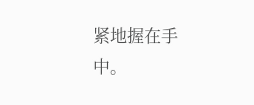紧地握在手中。